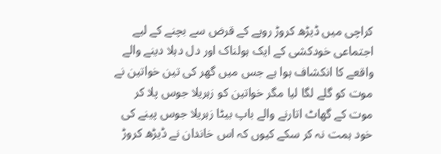کراچی میں ڈیڑھ کروڑ روپے کے قرض سے بچنے کے لیے اجتماعی خودکشی کے ایک ہولناک اور دل دہلا دینے والے واقعے کا انکشاف ہوا ہے جس میں گھر کی تین خواتین نے موت کو گلے لگا لیا مگر خواتین کو زہریلا جوس پلا کر موت کے گھاٹ اتارنے والے باپ بیٹا زہریلا جوس پینے کی خود ہمت نہ کر سکے کیوں کہ اس خاندان نے ڈیڑھ کروڑ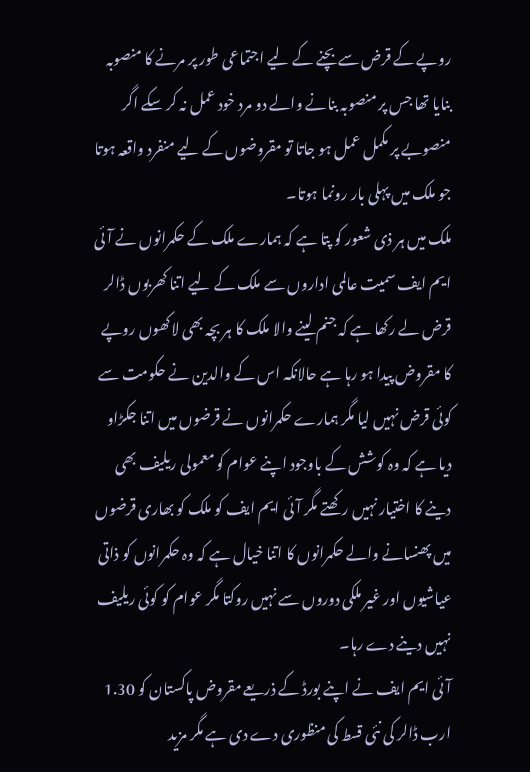روپے کے قرض سے بچنے کے لیے اجتماعی طور پر مرنے کا منصوبہ بنایا تھا جس پر منصوبہ بنانے والے دو مرد خود عمل نہ کر سکے اگر منصوبے پر مکمل عمل ہو جاتا تو مقروضوں کے لیے منفرد واقعہ ہوتا جو ملک میں پہلی بار رونما ہوتا۔
ملک میں ہر ذی شعور کو پتا ہے کہ ہمارے ملک کے حکمرانوں نے آئی ایم ایف سمیت عالمی اداروں سے ملک کے لیے اتنا کھربوں ڈالر قرض لے رکھا ہے کہ جنم لینے والا ملک کا ہر بچہ بھی لاکھوں روپے کا مقروض پیدا ہو رہا ہے حالانکہ اس کے والدین نے حکومت سے کوئی قرض نہیں لیا مگر ہمارے حکمرانوں نے قرضوں میں اتنا جکڑاو دیا ہے کہ وہ کوشش کے باوجود اپنے عوام کو معمولی ریلیف بھی دینے کا اختیار نہیں رکھتے مگر آئی ایم ایف کو ملک کو بھاری قرضوں میں پھنسانے والے حکمرانوں کا اتنا خیال ہے کہ وہ حکمرانوں کو ذاتی عیاشیوں اور غیر ملکی دوروں سے نہیں روکتا مگر عوام کو کوئی ریلیف نہیں دینے دے رہا۔
آئی ایم ایف نے اپنے بورڈ کے ذریعے مقروض پاکستان کو 1.30 ارب ڈالر کی نئی قسط کی منظوری دے دی ہے مگر مزید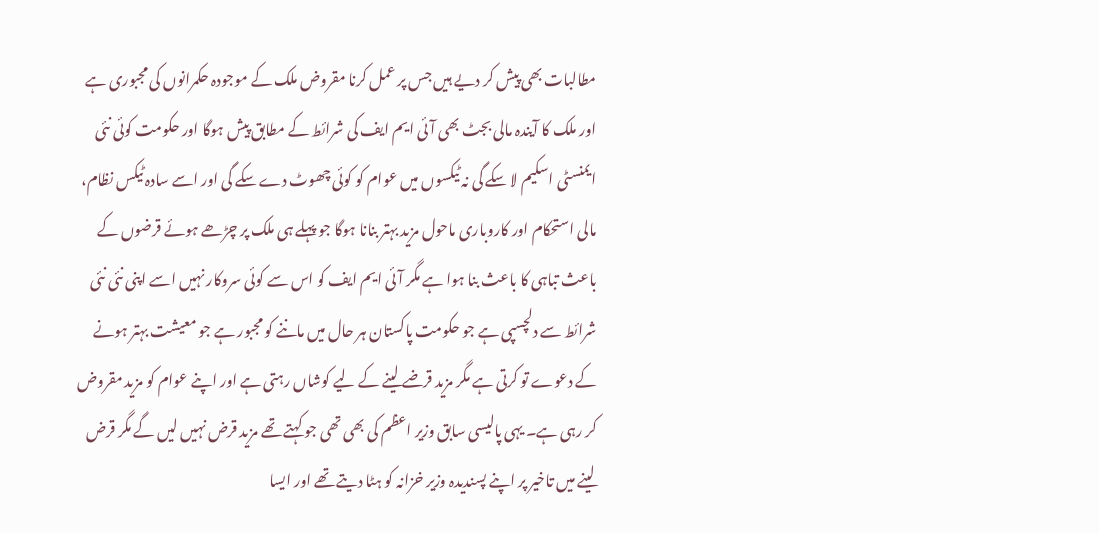مطالبات بھی پیش کر دیے ہیں جس پر عمل کرنا مقروض ملک کے موجودہ حکمرانوں کی مجبوری ہے اور ملک کا آیندہ مالی بجٹ بھی آئی ایم ایف کی شرائط کے مطابق پیش ہوگا اور حکومت کوئی نئی ایمنسٹی اسکیم لا سکے گی نہ ٹیکسوں میں عوام کو کوئی چھوٹ دے سکے گی اور اسے سادہ ٹیکس نظام، مالی استحکام اور کاروباری ماحول مزید بہتر بنانا ہوگا جو پہلے ہی ملک پر چڑھے ہوئے قرضوں کے باعث تباہی کا باعث بنا ہوا ہے مگر آئی ایم ایف کو اس سے کوئی سروکار نہیں اسے اپنی نئی نئی شرائط سے دلچسپی ہے جو حکومت پاکستان ہر حال میں ماننے کو مجبور ہے جو معیشت بہتر ہونے کے دعوے تو کرتی ہے مگر مزید قرضے لینے کے لیے کوشاں رہتی ہے اور اپنے عوام کو مزید مقروض کر رہی ہے۔ یہی پالیسی سابق وزیر اعظم کی بھی تھی جو کہتے تھے مزید قرض نہیں لیں گے مگر قرض لینے میں تاخیر پر اپنے پسندیدہ وزیر خزانہ کو ہٹا دیتے تھے اور ایسا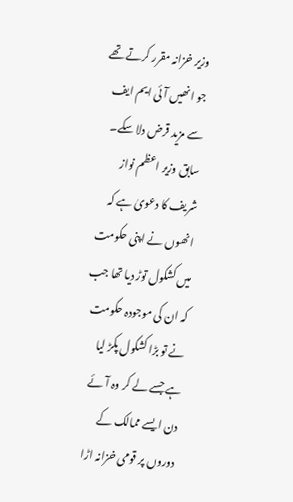وزیر خزانہ مقرر کرتے تھے جو انھیں آئی ایم ایف سے مزید قرض دلا سکے۔
سابق وزیر اعظم نواز شریف کا دعویٰ ہے کہ انھوں نے اپنی حکومت میں کشکول توڑ دیا تھا جب کہ ان کی موجودہ حکومت نے تو بڑا کشکول پکڑ لیا ہے جسے لے کر وہ آئے دن ایسے ممالک کے دوروں پر قومی خزانہ اڑا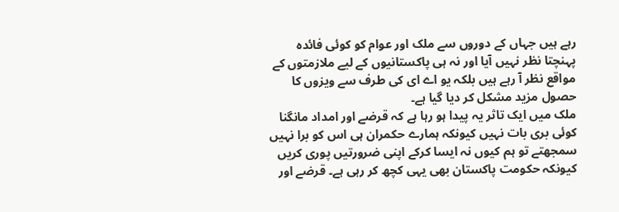رہے ہیں جہاں کے دوروں سے ملک اور عوام کو کوئی فائدہ پہنچتا نظر نہیں آیا اور نہ ہی پاکستانیوں کے لیے ملازمتوں کے مواقع نظر آ رہے ہیں بلکہ یو اے ای کی طرف سے ویزوں کا حصول مزید مشکل کر دیا گیا ہے۔
ملک میں ایک تاثر یہ پیدا ہو رہا ہے کہ قرضے اور امداد مانگنا کوئی بری بات نہیں کیونکہ ہمارے حکمران ہی اس کو برا نہیں سمجھتے تو ہم کیوں نہ ایسا کرکے اپنی ضرورتیں پوری کریں کیونکہ حکومت پاکستان بھی یہی کچھ کر رہی ہے۔ قرضے اور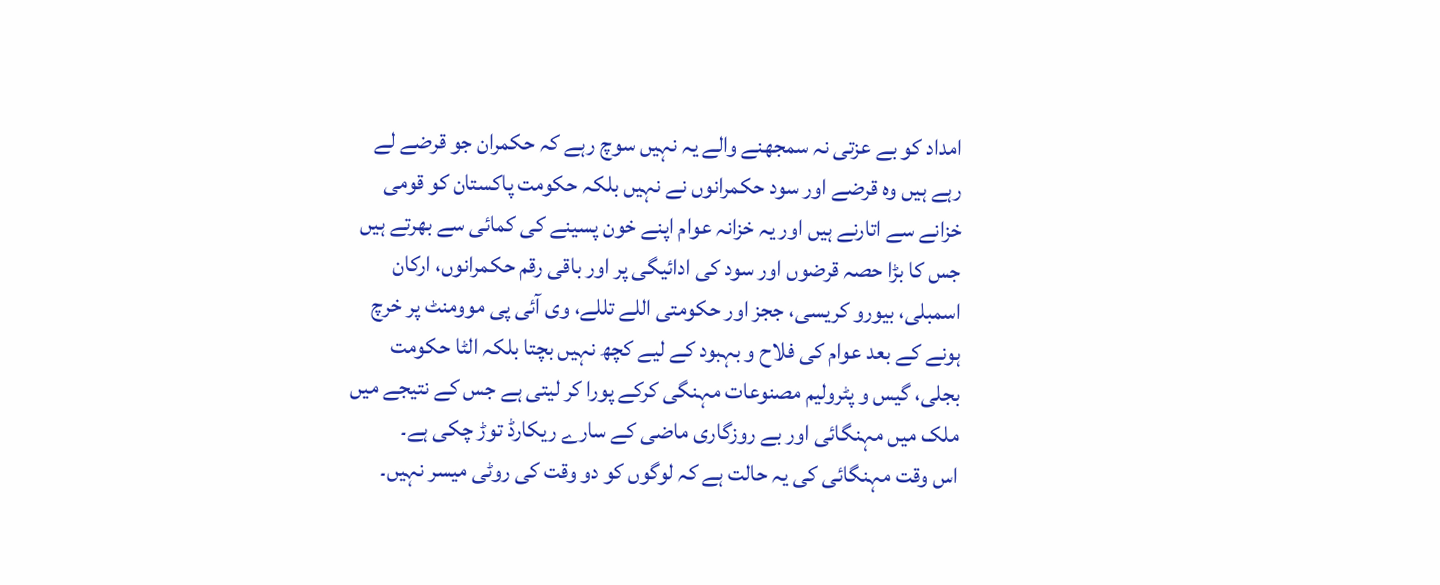امداد کو بے عزتی نہ سمجھنے والے یہ نہیں سوچ رہے کہ حکمران جو قرضے لے رہے ہیں وہ قرضے اور سود حکمرانوں نے نہیں بلکہ حکومت پاکستان کو قومی خزانے سے اتارنے ہیں اور یہ خزانہ عوام اپنے خون پسینے کی کمائی سے بھرتے ہیں جس کا بڑا حصہ قرضوں اور سود کی ادائیگی پر اور باقی رقم حکمرانوں، ارکان اسمبلی، بیورو کریسی، ججز اور حکومتی اللے تللے، وی آئی پی موومنٹ پر خرچ ہونے کے بعد عوام کی فلاح و بہبود کے لیے کچھ نہیں بچتا بلکہ الٹا حکومت بجلی، گیس و پٹرولیم مصنوعات مہنگی کرکے پورا کر لیتی ہے جس کے نتیجے میں ملک میں مہنگائی اور بے روزگاری ماضی کے سارے ریکارڈ توڑ چکی ہے۔
اس وقت مہنگائی کی یہ حالت ہے کہ لوگوں کو دو وقت کی روٹی میسر نہیں۔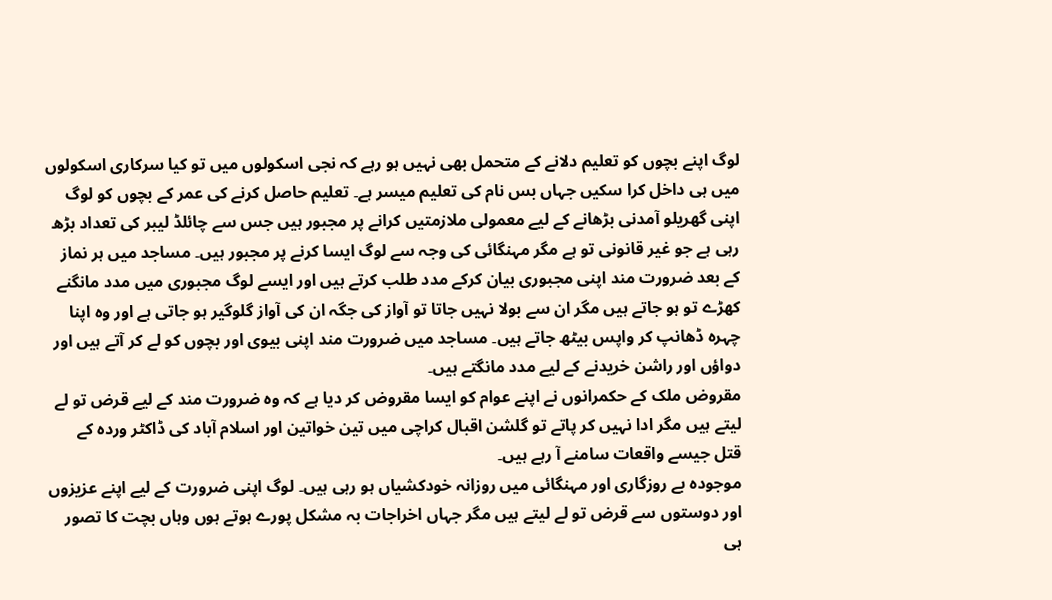لوگ اپنے بچوں کو تعلیم دلانے کے متحمل بھی نہیں ہو رہے کہ نجی اسکولوں میں تو کیا سرکاری اسکولوں میں ہی داخل کرا سکیں جہاں بس نام کی تعلیم میسر ہے۔ تعلیم حاصل کرنے کی عمر کے بچوں کو لوگ اپنی گھریلو آمدنی بڑھانے کے لیے معمولی ملازمتیں کرانے پر مجبور ہیں جس سے چائلڈ لیبر کی تعداد بڑھ رہی ہے جو غیر قانونی تو ہے مگر مہنگائی کی وجہ سے لوگ ایسا کرنے پر مجبور ہیں۔ مساجد میں ہر نماز کے بعد ضرورت مند اپنی مجبوری بیان کرکے مدد طلب کرتے ہیں اور ایسے لوگ مجبوری میں مدد مانگنے کھڑے تو ہو جاتے ہیں مگر ان سے بولا نہیں جاتا تو آواز کی جگہ ان کی آواز گلوگیر ہو جاتی ہے اور وہ اپنا چہرہ ڈھانپ کر واپس بیٹھ جاتے ہیں۔ مساجد میں ضرورت مند اپنی بیوی اور بچوں کو لے کر آتے ہیں اور دواؤں اور راشن خریدنے کے لیے مدد مانگتے ہیں۔
مقروض ملک کے حکمرانوں نے اپنے عوام کو ایسا مقروض کر دیا ہے کہ وہ ضرورت مند کے لیے قرض تو لے لیتے ہیں مگر ادا نہیں کر پاتے تو گلشن اقبال کراچی میں تین خواتین اور اسلام آباد کی ڈاکٹر وردہ کے قتل جیسے واقعات سامنے آ رہے ہیں۔
موجودہ بے روزگاری اور مہنگائی میں روزانہ خودکشیاں ہو رہی ہیں۔ لوگ اپنی ضرورت کے لیے اپنے عزیزوں اور دوستوں سے قرض تو لے لیتے ہیں مگر جہاں اخراجات بہ مشکل پورے ہوتے ہوں وہاں بچت کا تصور ہی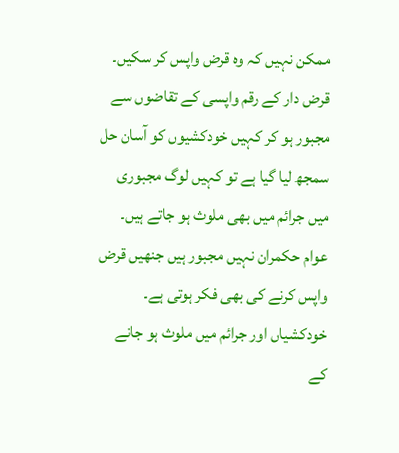ممکن نہیں کہ وہ قرض واپس کر سکیں۔ قرض دار کے رقم واپسی کے تقاضوں سے مجبور ہو کر کہیں خودکشیوں کو آسان حل سمجھ لیا گیا ہے تو کہیں لوگ مجبوری میں جرائم میں بھی ملوث ہو جاتے ہیں۔ عوام حکمران نہیں مجبور ہیں جنھیں قرض واپس کرنے کی بھی فکر ہوتی ہے۔ خودکشیاں اور جرائم میں ملوث ہو جانے کے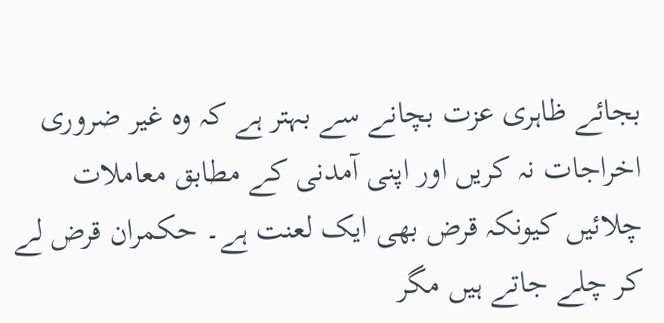بجائے ظاہری عزت بچانے سے بہتر ہے کہ وہ غیر ضروری اخراجات نہ کریں اور اپنی آمدنی کے مطابق معاملات چلائیں کیونکہ قرض بھی ایک لعنت ہے۔ حکمران قرض لے کر چلے جاتے ہیں مگر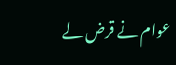عوام نے قرض لے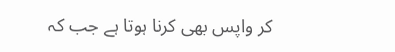کر واپس بھی کرنا ہوتا ہے جب کہ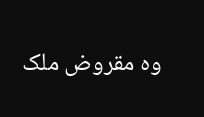وہ مقروض ملک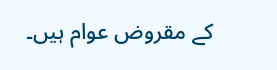کے مقروض عوام ہیں۔